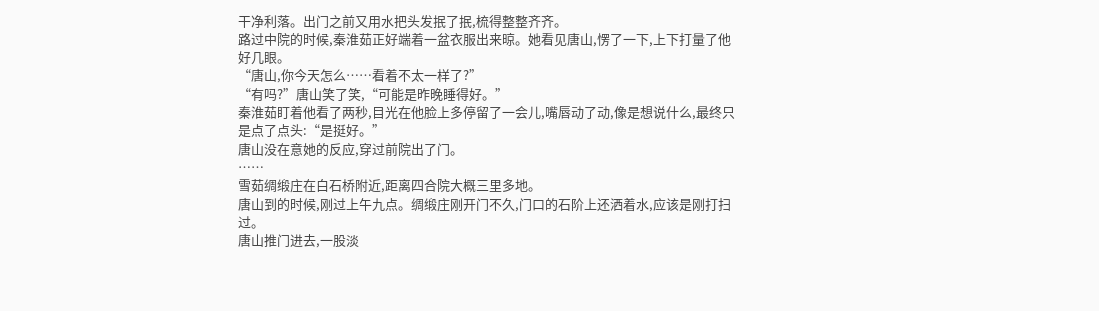干净利落。出门之前又用水把头发抿了抿,梳得整整齐齐。
路过中院的时候,秦淮茹正好端着一盆衣服出来晾。她看见唐山,愣了一下,上下打量了他好几眼。
“唐山,你今天怎么……看着不太一样了?”
“有吗?”唐山笑了笑,“可能是昨晚睡得好。”
秦淮茹盯着他看了两秒,目光在他脸上多停留了一会儿,嘴唇动了动,像是想说什么,最终只是点了点头:“是挺好。”
唐山没在意她的反应,穿过前院出了门。
……
雪茹绸缎庄在白石桥附近,距离四合院大概三里多地。
唐山到的时候,刚过上午九点。绸缎庄刚开门不久,门口的石阶上还洒着水,应该是刚打扫过。
唐山推门进去,一股淡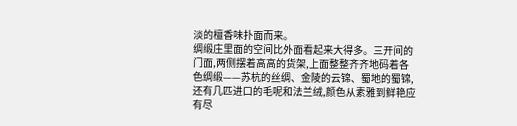淡的檀香味扑面而来。
绸缎庄里面的空间比外面看起来大得多。三开间的门面,两侧摆着高高的货架,上面整整齐齐地码着各色绸缎——苏杭的丝绸、金陵的云锦、蜀地的蜀锦,还有几匹进口的毛呢和法兰绒,颜色从素雅到鲜艳应有尽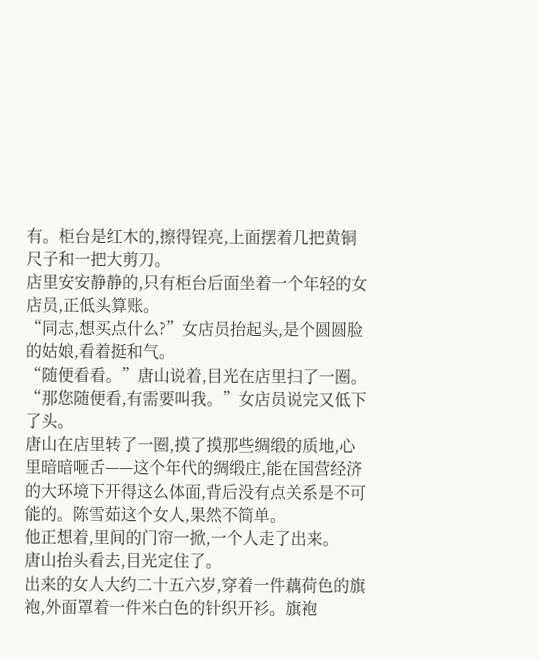有。柜台是红木的,擦得锃亮,上面摆着几把黄铜尺子和一把大剪刀。
店里安安静静的,只有柜台后面坐着一个年轻的女店员,正低头算账。
“同志,想买点什么?”女店员抬起头,是个圆圆脸的姑娘,看着挺和气。
“随便看看。”唐山说着,目光在店里扫了一圈。
“那您随便看,有需要叫我。”女店员说完又低下了头。
唐山在店里转了一圈,摸了摸那些绸缎的质地,心里暗暗咂舌——这个年代的绸缎庄,能在国营经济的大环境下开得这么体面,背后没有点关系是不可能的。陈雪茹这个女人,果然不简单。
他正想着,里间的门帘一掀,一个人走了出来。
唐山抬头看去,目光定住了。
出来的女人大约二十五六岁,穿着一件藕荷色的旗袍,外面罩着一件米白色的针织开衫。旗袍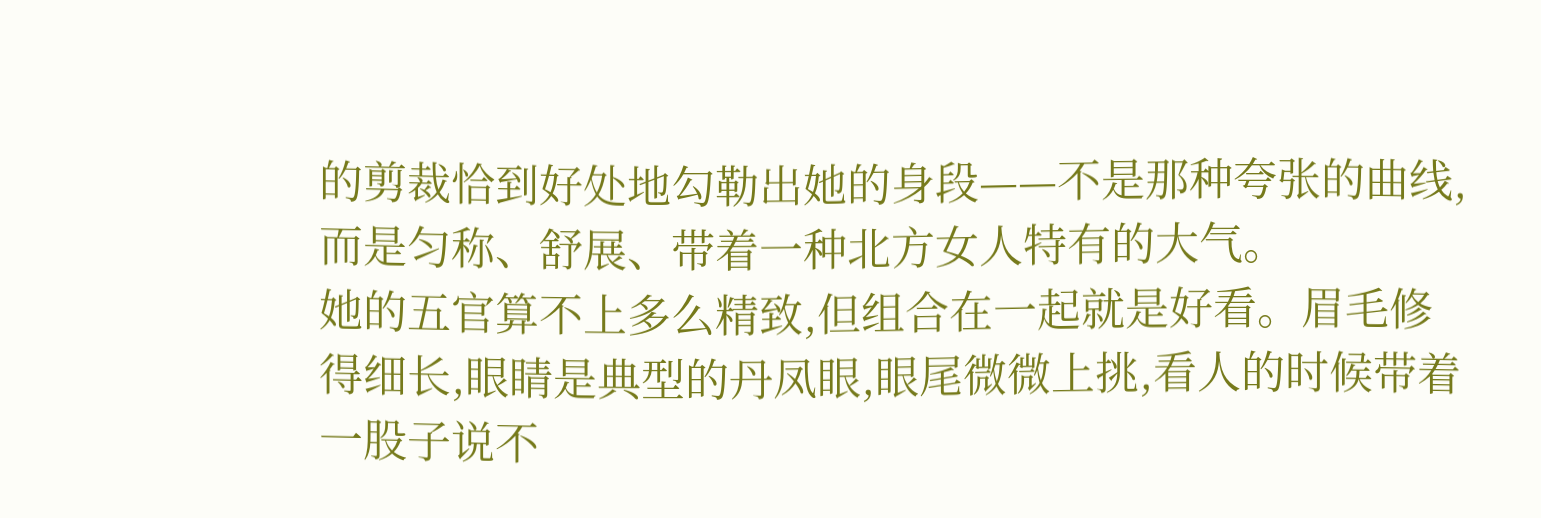的剪裁恰到好处地勾勒出她的身段——不是那种夸张的曲线,而是匀称、舒展、带着一种北方女人特有的大气。
她的五官算不上多么精致,但组合在一起就是好看。眉毛修得细长,眼睛是典型的丹凤眼,眼尾微微上挑,看人的时候带着一股子说不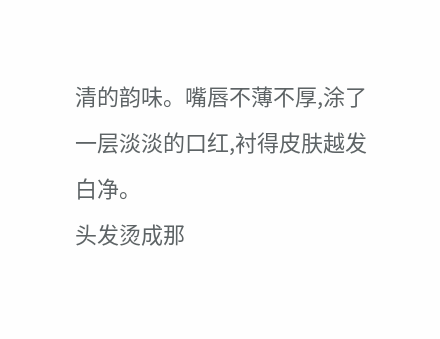清的韵味。嘴唇不薄不厚,涂了一层淡淡的口红,衬得皮肤越发白净。
头发烫成那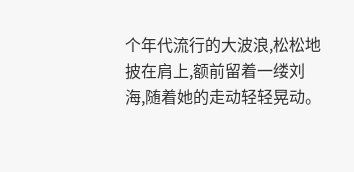个年代流行的大波浪,松松地披在肩上,额前留着一缕刘海,随着她的走动轻轻晃动。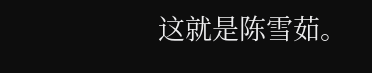这就是陈雪茹。